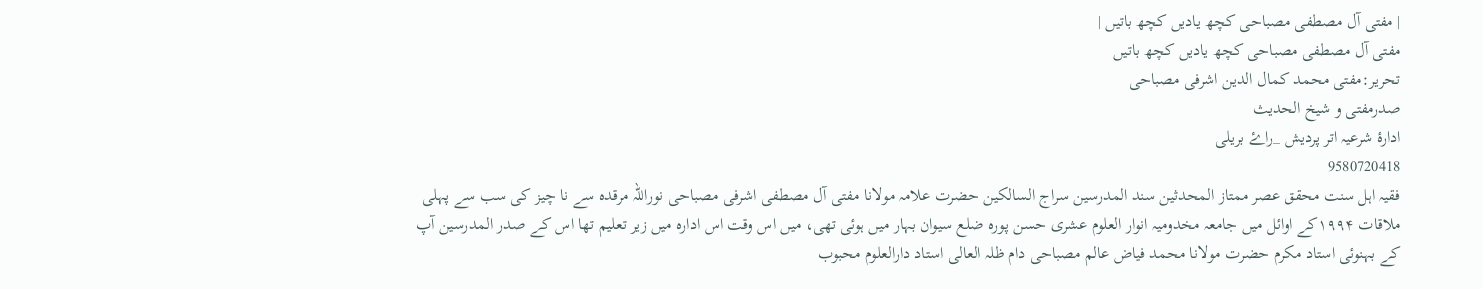| مفتی آل مصطفی مصباحی کچھ یادیں کچھ باتیں |
مفتی آل مصطفی مصباحی کچھ یادیں کچھ باتیں
تحریر:مفتی محمد کمال الدین اشرفی مصباحی
صدرمفتی و شیخ الحدیث
ادارۀ شرعیہ اتر پردیش _راۓ بریلی
9580720418
فقیہ اہل سنت محقق عصر ممتاز المحدثین سند المدرسین سراج السالکین حضرت علامہ مولانا مفتی آل مصطفی اشرفی مصباحی نوراللہ مرقدہ سے نا چیز کی سب سے پہلی ملاقات ۱۹۹۴کے اوائل میں جامعہ مخدومیہ انوار العلوم عشری حسن پورہ ضلع سیوان بہار میں ہوئی تھی، میں اس وقت اس ادارہ میں زیر تعلیم تھا اس کے صدر المدرسین آپ کے بہنوئی استاد مکرم حضرت مولانا محمد فیاض عالم مصباحی دام ظلہ العالی استاد دارالعلوم محبوب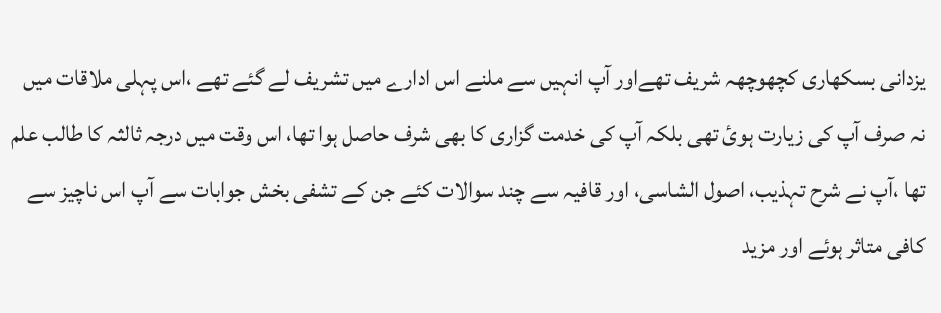یزدانی بسکھاری کچھوچھہ شریف تھےاور آپ انہیں سے ملنے اس ادارے میں تشریف لے گئے تھے ،اس پہلی ملاقات میں نہ صرف آپ کی زیارت ہوئ تھی بلکہ آپ کی خدمت گزاری کا بھی شرف حاصل ہوا تھا، اس وقت میں درجہ ثالثہ کا طالب علم تھا ،آپ نے شرح تہذیب، اصول الشاسی، اور قافیہ سے چند سوالات کئے جن کے تشفی بخش جوابات سے آپ اس ناچیز سے کافی متاثر ہوئے اور مزید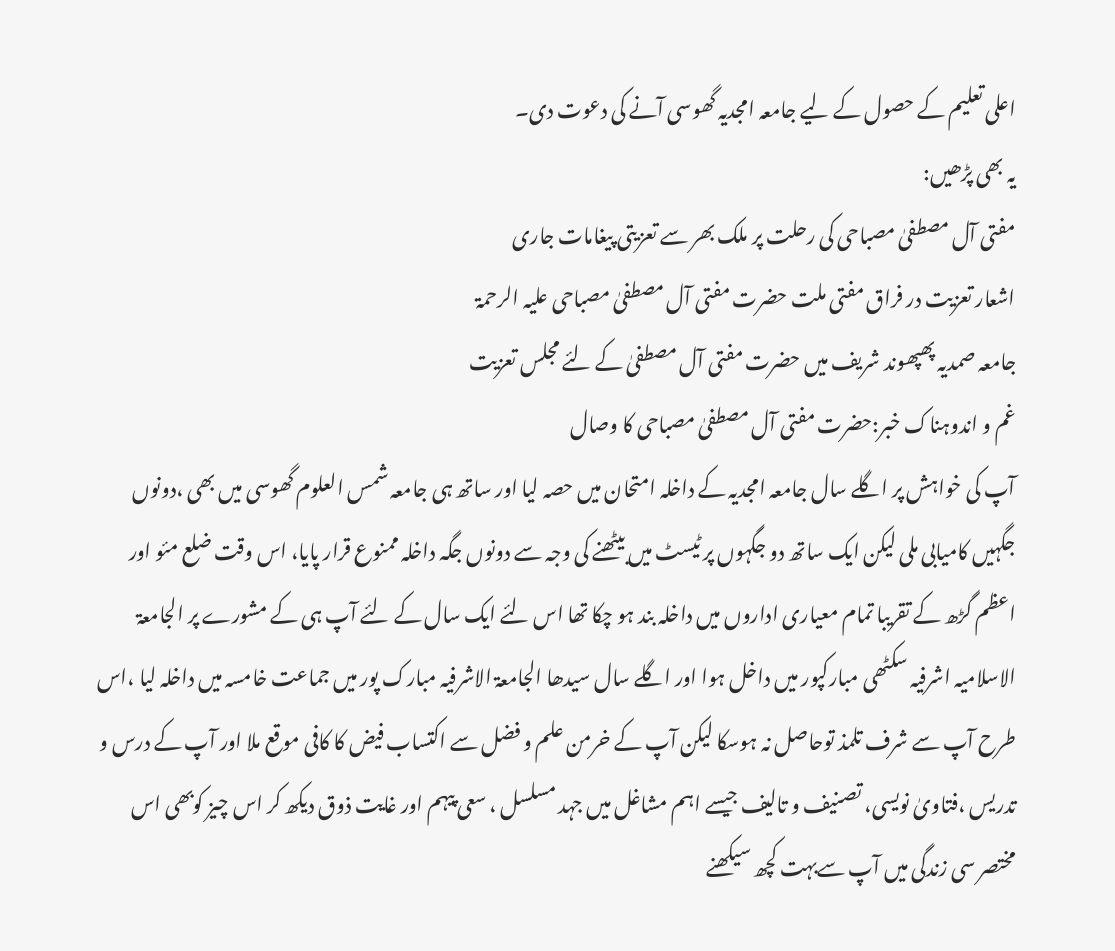اعلی تعلیم کے حصول کے لیے جامعہ امجدیہ گھوسی آنے کی دعوت دی۔
یہ بھی پڑھیں:
مفتی آل مصطفیٰ مصباحی کی رحلت پر ملک بھر سے تعزیتی پیغامات جاری
اشعار تعزیت در فراق مفتی ملت حضرت مفتی آل مصطفیٰ مصباحی علیہ الرحمۃ
جامعہ صمدیہ پھپھوند شریف میں حضرت مفتی آل مصطفیٰ کے لئے مجلس تعزیت
غم و اندوہناک خبر:حضرت مفتی آل مصطفیٰ مصباحی کا وصال
آپ کی خواہش پر اگلے سال جامعہ امجدیہ کے داخلہ امتحان میں حصہ لیا اور ساتھ ہی جامعہ شمس العلوم گھوسی میں بھی ،دونوں جگہیں کامیابی ملی لیکن ایک ساتھ دو جگہوں پر ٹیسٹ میں بیٹھنے کی وجہ سے دونوں جگہ داخلہ ممنوع قرار پایا، اس وقت ضلع مئو اور اعظم گڑھ کے تقریبا تمام معیاری اداروں میں داخلہ بند ہو چکا تھا اس لئے ایک سال کے لئے آپ ہی کے مشورے پر الجامعۃ الاسلامیہ اشرفیہ سکٹھی مبارکپور میں داخل ہوا اور اگلے سال سیدھا الجامعۃ الاشرفیہ مبارک پور میں جماعت خامسہ میں داخلہ لیا ،اس طرح آپ سے شرف تلمذ توحاصل نہ ہوسکا لیکن آپ کے خرمن علم و فضل سے اکتساب فیض کا کافی موقع ملا اور آپ کے درس و تدریس ،فتاویٰ نویسی، تصنیف و تالیف جیسے اہم مشاغل میں جہد مسلسل ، سعی پیہم اور غایت ذوق دیکھ کر اس چیز کوبھی اس مختصر سی زندگی میں آپ سےبہت کچھ سیکھنے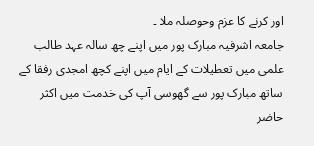اور کرنے کا عزم وحوصلہ ملا ۔
جامعہ اشرفیہ مبارک پور میں اپنے چھ سالہ عہد طالب علمی میں تعطیلات کے ایام میں اپنے کچھ امجدی رفقا کے ساتھ مبارک پور سے گھوسی آپ کی خدمت میں اکثر حاضر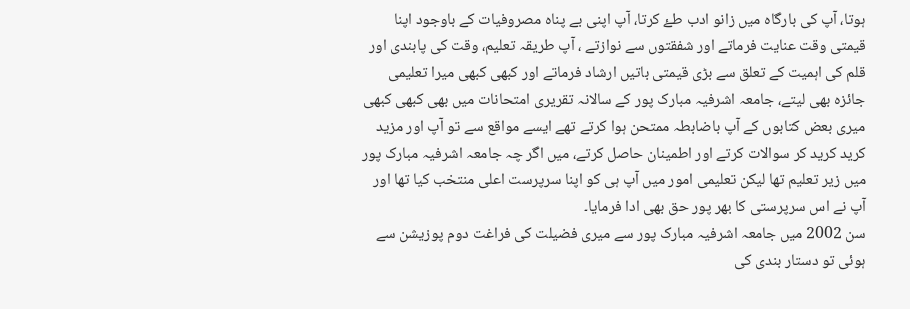ہوتا، آپ کی بارگاہ میں زانو ادب طۓ کرتا، آپ اپنی بے پناہ مصروفیات کے باوجود اپنا قیمتی وقت عنایت فرماتے اور شفقتوں سے نوازتے ، آپ طریقہ تعلیم، وقت کی پابندی اور قلم کی اہمیت کے تعلق سے بڑی قیمتی باتیں ارشاد فرماتے اور کبھی کبھی میرا تعلیمی جائزہ بھی لیتے، جامعہ اشرفیہ مبارک پور کے سالانہ تقریری امتحانات میں بھی کبھی کبھی میری بعض کتابوں کے آپ باضابطہ ممتحن ہوا کرتے تھے ایسے مواقع سے تو آپ اور مزید کرید کرید کر سوالات کرتے اور اطمینان حاصل کرتے، میں اگر چہ جامعہ اشرفیہ مبارک پور میں زیر تعلیم تھا لیکن تعلیمی امور میں آپ ہی کو اپنا سرپرست اعلی منتخب کیا تھا اور آپ نے اس سرپرستی کا بھر پور حق بھی ادا فرمایا۔
سن 2002 میں جامعہ اشرفیہ مبارک پور سے میری فضیلت کی فراغت دوم پوزیشن سے ہوئی تو دستار بندی کی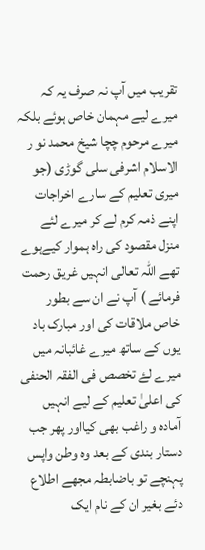تقریب میں آپ نہ صرف یہ کہ میرے لیے مہمان خاص ہوئے بلکہ میرے مرحوم چچا شیخ محمد نو ر الاسلام اشرفی سلی گوڑی (جو میری تعلیم کے سارے اخراجات اپنے ذمہ کرم لے کر میرے لئے منزل مقصود کی راہ ہموار کیےہوے تھے اللہ تعالی انہیں غریق رحمت فرمائے ) آپ نے ان سے بطور خاص ملاقات کی اور مبارک باد یوں کے ساتھ میرے غائبانہ میں میرے لۓ تخصص فی الفقہ الحنفی کی اعلیٰ تعلیم کے لیے انہیں آمادہ و راغب بھی کیااور پھر جب دستار بندی کے بعد وہ وطن واپس پہنچے تو باضابطہ مجھے اطلاع دئے بغیر ان کے نام ایک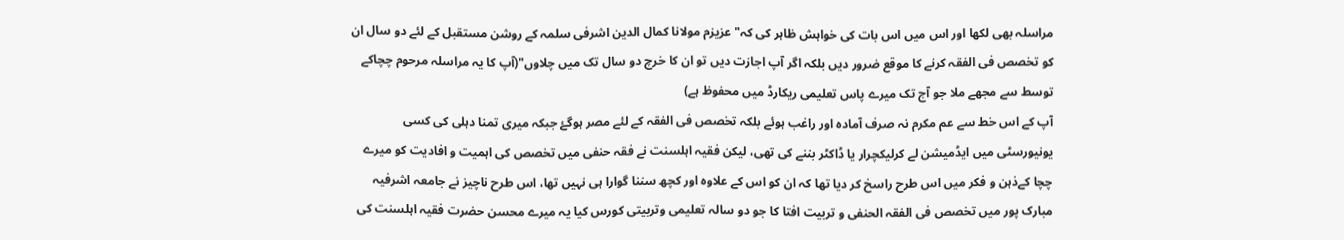مراسلہ بھی لکھا اور اس میں اس بات کی خواہش ظاہر کی کہ" عزیزم مولانا کمال الدین اشرفی سلمہ کے روشن مستقبل کے لئے دو سال ان کو تخصص فی الفقہ کرنے کا موقع ضرور دیں بلکہ اگر آپ اجازت دیں تو ان کا خرچ دو سال تک میں چلاوں"(آپ کا یہ مراسلہ مرحوم چچاکے توسط سے مجھے ملا جو آج تک میرے پاس تعلیمی ریکارڈ میں محفوظ ہے)
آپ کے اس خط سے عم مکرم نہ صرف آمادہ اور راغب ہوئے بلکہ تخصص فی الفقہ کے لئے مصر ہوگۓ جبکہ میری تمنا دہلی کی کسی یونیورسٹی میں ایڈمیشن لے کرلیکچرار یا ڈاکٹر بننے کی تھی، لیکن فقیہ اہلسنت نے فقہ حنفی میں تخصص کی اہمیت و افادیت کو میرے چچا کےذہن و فکر میں اس طرح راسخ کر دیا تھا کہ ان کو اس کے علاوہ اور کچھ سننا گوارا ہی نہیں تھا، اس طرح ناچیز نے جامعہ اشرفیہ مبارک پور میں تخصص فی الفقہ الحنفی و تربیت افتا کا جو دو سالہ تعلیمی وتربیتی کورس کیا یہ میرے محسن حضرت فقیہ اہلسنت کی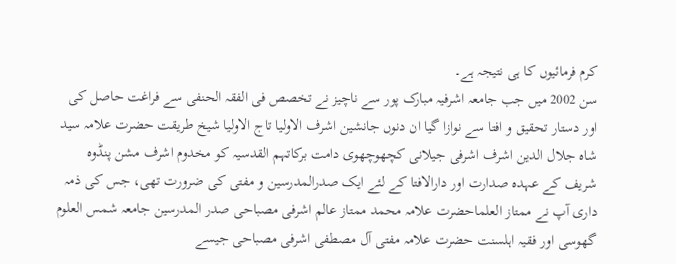کرم فرمائیوں کا ہی نتیجہ ہے۔
سن 2002 میں جب جامعہ اشرفیہ مبارک پور سے ناچیز نے تخصص فی الفقہ الحنفی سے فراغت حاصل کی اور دستار تحقیق و افتا سے نوازا گیا ان دنوں جانشین اشرف الاولیا تاج الاولیا شیخ طریقت حضرت علامہ سید شاہ جلال الدین اشرف اشرفی جیلانی کچھوچھوی دامت برکاتہم القدسیہ کو مخدوم اشرف مشن پنڈوہ شریف کے عہدہ صدارت اور دارالافتا کے لئے ایک صدرالمدرسین و مفتی کی ضرورت تھی، جس کی ذمہ داری آپ نے ممتاز العلماحضرت علامہ محمد ممتاز عالم اشرفی مصباحی صدر المدرسین جامعہ شمس العلوم گھوسی اور فقیہ اہلسنت حضرت علامہ مفتی آل مصطفی اشرفی مصباحی جیسے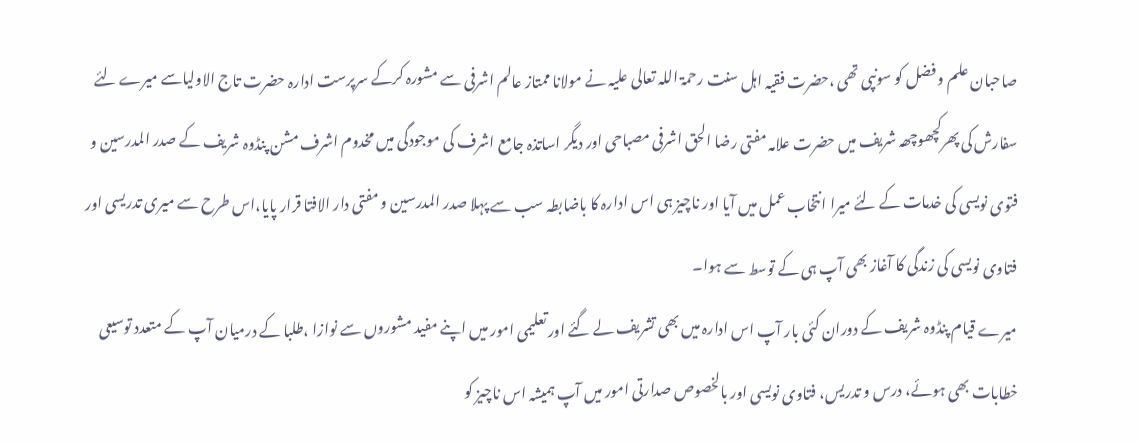صاحبان علم و فضل کو سونپی تھی ،حضرت فقیہ اہل سنت رحمۃ اللہ تعالی علیہ نے مولانا ممتاز عالم اشرفی سے مشورہ کرکے سرپرست ادارہ حضرت تاج الاولیاسے میرے لئے سفارش کی پھرکچھوچھہ شریف میں حضرت علامہ مفتی رضا الحق اشرفی مصباحی اور دیگر اساتذہ جامع اشرف کی موجودگی میں مخدوم اشرف مشن پنڈوہ شریف کے صدر المدرسین و فتوی نویسی کی خدمات کے لئے میرا انتخاب عمل میں آیا اور ناچیز ہی اس ادارہ کا باضابطہ سب سے پہلا صدر المدرسین و مفتی دار الافتا قرار پایا،اس طرح سے میری تدریسی اور فتاوی نویسی کی زندگی کا آغاز بھی آپ ہی کے توسط سے ہوا۔
میرے قیام پنڈوہ شریف کے دوران کئی بار آپ اس ادارہ میں بھی تشریف لے گئے اور تعلیمی امور میں اپنے مفید مشوروں سے نوازا ،طلبا کے درمیان آپ کے متعدد توسیعی خطابات بھی ہوئے، درس و تدریس، فتاوی نویسی اور بالخصوص صدارتی امور میں آپ ہمیشہ اس ناچیز کو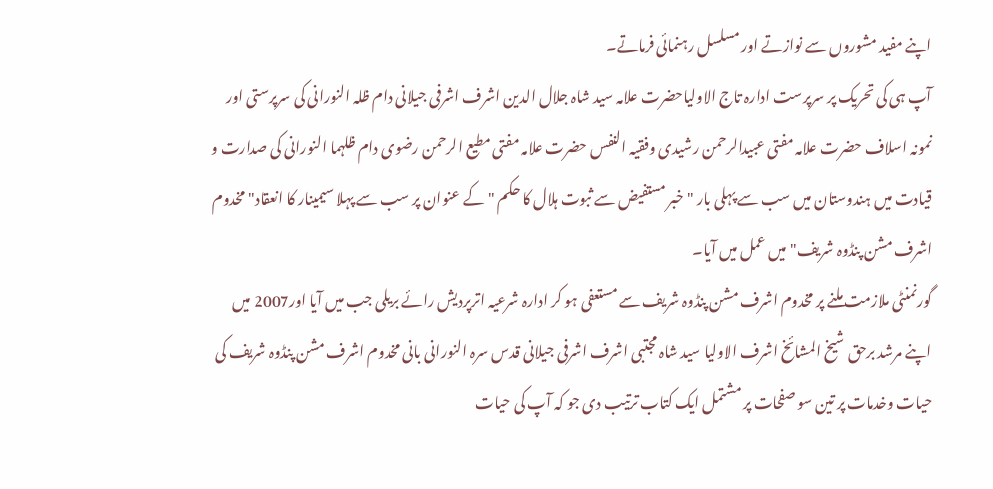اپنے مفید مشوروں سے نوازتے اور مسلسل رہنمائی فرماتے۔
آپ ہی کی تحریک پر سرپرست ادارہ تاج الاولیاحضرت علامہ سید شاہ جلال الدین اشرف اشرفی جیلانی دام ظلہ النورانی کی سرپرستی اور نمونہ اسلاف حضرت علامہ مفتی عبیدالرحمن رشیدی وفقیہ النفس حضرت علامہ مفتی مطیع الرحمن رضوی دام ظلہما النورانی کی صدارت و قیادت میں ہندوستان میں سب سے پہلی بار "خبر مستفیض سے ثبوت ہلال کا حکم "کے عنوان پر سب سے پہلا سیمینار کا انعقاد" مخدوم اشرف مشن پنڈوہ شریف" میں عمل میں آیا۔
گورنمنٹی ملازمت ملنے پر مخدوم اشرف مشن پنڈوہ شریف سے مستعفی ہو کر ادارہ شرعیہ اترپردیش رائے بریلی جب میں آیا اور2007 میں اپنے مرشد برحق شیخ المشائخ اشرف الاولیا سید شاہ مجتبی اشرف اشرفی جیلانی قدس سرہ النورانی بانی مخدوم اشرف مشن پنڈوہ شریف کی حیات وخدمات پر تین سو صفحات پر مشتمل ایک کتاب ترتیب دی جو کہ آپ کی حیات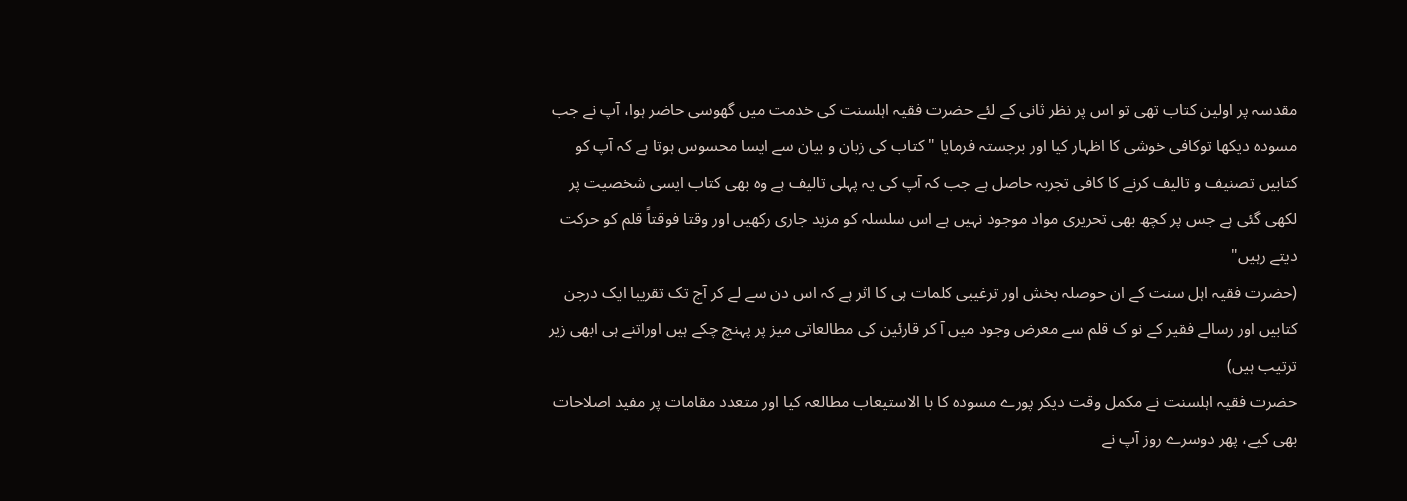مقدسہ پر اولین کتاب تھی تو اس پر نظر ثانی کے لئے حضرت فقیہ اہلسنت کی خدمت میں گھوسی حاضر ہوا، آپ نے جب مسودہ دیکھا توکافی خوشی کا اظہار کیا اور برجستہ فرمایا "کتاب کی زبان و بیان سے ایسا محسوس ہوتا ہے کہ آپ کو کتابیں تصنیف و تالیف کرنے کا کافی تجربہ حاصل ہے جب کہ آپ کی یہ پہلی تالیف ہے وہ بھی کتاب ایسی شخصیت پر لکھی گئی ہے جس پر کچھ بھی تحریری مواد موجود نہیں ہے اس سلسلہ کو مزید جاری رکھیں اور وقتا فوقتاً قلم کو حرکت دیتے رہیں"
(حضرت فقیہ اہل سنت کے ان حوصلہ بخش اور ترغیبی کلمات ہی کا اثر ہے کہ اس دن سے لے کر آج تک تقریبا ایک درجن کتابیں اور رسالے فقیر کے نو ک قلم سے معرض وجود میں آ کر قارئین کی مطالعاتی میز پر پہنچ چکے ہیں اوراتنے ہی ابھی زیر ترتیب ہیں)
حضرت فقیہ اہلسنت نے مکمل وقت دیکر پورے مسودہ کا با الاستیعاب مطالعہ کیا اور متعدد مقامات پر مفید اصلاحات بھی کیے، پھر دوسرے روز آپ نے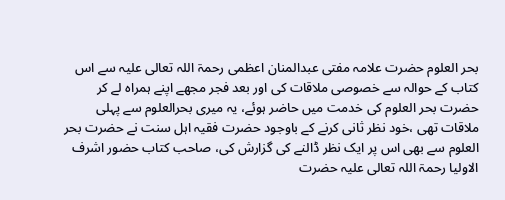بحر العلوم حضرت علامہ مفتی عبدالمنان اعظمی رحمۃ اللہ تعالی علیہ سے اس کتاب کے حوالہ سے خصوصی ملاقات کی اور بعد فجر مجھے اپنے ہمراہ لے کر حضرت بحر العلوم کی خدمت میں حاضر ہوئے، یہ میری بحرالعلوم سے پہلی ملاقات تھی ،خود نظر ثانی کرنے کے باوجود حضرت فقیہ اہل سنت نے حضرت بحر العلوم سے بھی اس پر ایک نظر ڈالنے کی گزارش کی، صاحب کتاب حضور اشرف الاولیا رحمۃ اللہ تعالی علیہ حضرت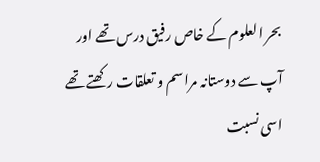بحر العلوم کے خاص رفیق درس تھے اور آپ سے دوستانہ مراسم و تعلقات رکھتے تھے اسی نسبت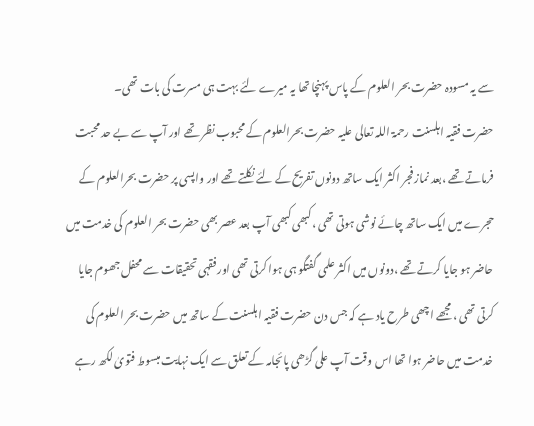سے یہ مسودہ حضرت بحر العلوم کے پاس پہنچا تھا یہ میرے لئے بہت ہی مسرت کی بات تھی۔
حضرت فقیہ اہلسنت رحمۃ اللہ تعالی علیہ حضرت بحرالعلوم کے محبوب نظر تھے اور آپ سے بے حد محبت فرماتے تھے ،بعد نماز فجر اکثر ایک ساتھ دونوں تفریح کے لئے نکلتے تھے اور واپسی پر حضرت بحرالعلوم کے حجرے میں ایک ساتھ چائے نوشی ہوتی تھی ،کبھی کبھی آپ بعد عصر بھی حضرت بحر العلوم کی خدمت میں حاضر ہو جایا کرتے تھے ،دونوں میں اکثر علمی گفتگو ہی ہوا کرتی تھی اور فقہی تحقیقات سے محفل جھوم جایا کرتی تھی ، مجھے اچھی طرح یاد ہے کہ جس دن حضرت فقیہ اہلسنت کے ساتھ میں حضرت بحر العلوم کی خدمت میں حاضر ہوا تھا اس وقت آپ علی گڑھی پائجامہ کے تعلق سے ایک نہایت مبسوط فتویٰ لکھ رہے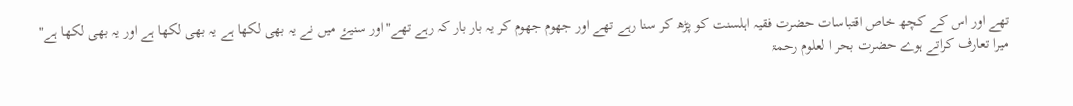تھے اور اس کے کچھ خاص اقتباسات حضرت فقیہ اہلسنت کو پڑھ کر سنا رہے تھے اور جھوم جھوم کر یہ بار بار کہ رہے تھے"اور سنیۓ میں نے یہ بھی لکھا ہے یہ بھی لکھا ہے اور یہ بھی لکھا ہے"
میرا تعارف کراتے ہوے حضرت بحر ا لعلوم رحمۃ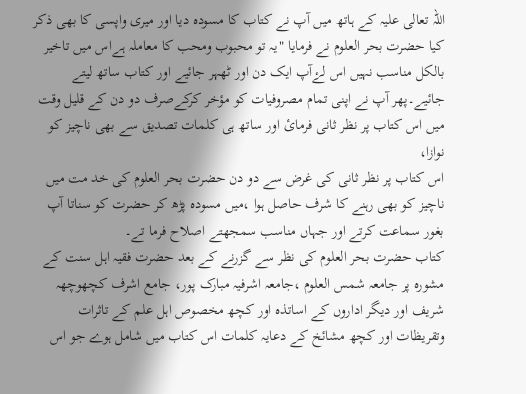اللہ تعالی علیہ کے ہاتھ میں آپ نے کتاب کا مسودہ دیا اور میری واپسی کا بھی ذکر کیا حضرت بحر العلوم نے فرمایا "یہ تو محبوب ومحب کا معاملہ ہےاس میں تاخیر بالکل مناسب نہیں اس لۓآپ ایک دن اور ٹھہر جائیے اور کتاب ساتھ لیتے جائیے۔پھر آپ نے اپنی تمام مصروفیات کو مؤخر کرکےصرف دو دن کے قلیل وقت میں اس کتاب پر نظر ثانی فرمائ اور ساتھ ہی کلمات تصدیق سے بھی ناچیز کو نوازا،
اس کتاب پر نظر ثانی کی غرض سے دو دن حضرت بحر العلوم کی خد مت میں ناچیز کو بھی رہنے کا شرف حاصل ہوا ،میں مسودہ پڑھ کر حضرت کو سناتا آپ بغور سماعت کرتے اور جہاں مناسب سمجھتے اصلاح فرما تے۔
کتاب حضرت بحر العلوم کی نظر سے گزرنے کے بعد حضرت فقیہ اہل سنت کے مشورہ پر جامعہ شمس العلوم ،جامعہ اشرفیہ مبارک پور، جامع اشرف کچھوچھہ شریف اور دیگر اداروں کے اساتذہ اور کچھ مخصوص اہل علم کے تاثرات وتقریظات اور کچھ مشائخ کے دعایہ کلمات اس کتاب میں شامل ہوے جو اس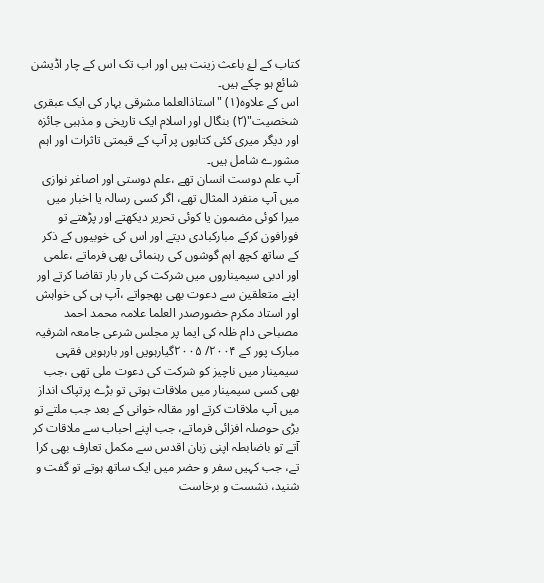کتاب کے لۓ باعث زینت ہیں اور اب تک اس کے چار اڈیشن شائع ہو چکے ہیں۔
اس کے علاوہ(۱) "استاذالعلما مشرقی بہار کی ایک عبقری شخصیت"(۲) بنگال اور اسلام ایک تاریخی و مذہبی جائزہ اور دیگر میری کئی کتابوں پر آپ کے قیمتی تاثرات اور اہم مشورے شامل ہیں۔
آپ علم دوست انسان تھے ،علم دوستی اور اصاغر نوازی میں آپ منفرد المثال تھے، اگر کسی رسالہ یا اخبار میں میرا کوئی مضمون یا کوئی تحریر دیکھتے اور پڑھتے تو فورافون کرکے مبارکبادی دیتے اور اس کی خوبیوں کے ذکر کے ساتھ کچھ اہم گوشوں کی رہنمائی بھی فرماتے ،علمی اور ادبی سیمیناروں میں شرکت کی بار بار تقاضا کرتے اور اپنے متعلقین سے دعوت بھی بھجواتے ،آپ ہی کی خواہش اور استاد مکرم حضورصدر العلما علامہ محمد احمد مصباحی دام ظلہ کی ایما پر مجلس شرعی جامعہ اشرفیہ مبارک پور کے ۲۰۰۴/ ۲۰۰۵گیارہویں اور بارہویں فقہی سیمینار میں ناچیز کو شرکت کی دعوت ملی تھی ،جب بھی کسی سیمینار میں ملاقات ہوتی تو بڑے پرتپاک انداز میں آپ ملاقات کرتے اور مقالہ خوانی کے بعد جب ملتے تو بڑی حوصلہ افزائی فرماتے، جب اپنے احباب سے ملاقات کر آتے تو باضابطہ اپنی زبان اقدس سے مکمل تعارف بھی کرا تے، جب کہیں سفر و حضر میں ایک ساتھ ہوتے تو گفت و شنید، نشست و برخاست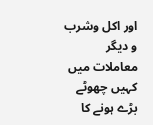اور اکل وشرب و دیگر معاملات میں کہیں چھوٹے بڑے ہونے کا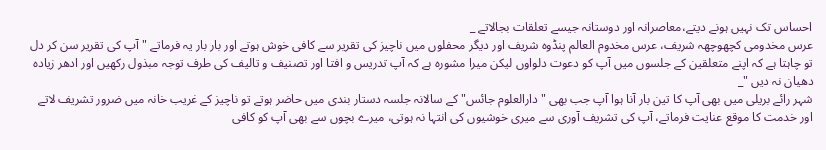احساس تک نہیں ہونے دیتے،معاصرانہ اور دوستانہ جیسے تعلقات بجالاتے _
عرس مخدومی کچھوچھہ شریف، عرس مخدوم العالم پنڈوہ شریف اور دیگر محفلوں میں ناچیز کی تقریر سے کافی خوش ہوتے اور بار بار یہ فرماتے "آپ کی تقریر سن کر دل تو چاہتا ہے کہ اپنے متعلقین کے جلسوں میں آپ کو دعوت دلواوں لیکن میرا مشورہ ہے کہ آپ تدریس و افتا اور تصنیف و تالیف کی طرف توجہ مبذول رکھیں اور ادھر زیادہ دھیان نہ دیں "_
شہر رائے بریلی میں بھی آپ کا تین بار آنا ہوا آپ جب بھی "دارالعلوم جائس" کے سالانہ جلسہ دستار بندی میں حاضر ہوتے تو ناچیز کے غریب خانہ میں ضرور تشریف لاتے اور خدمت کا موقع عنایت فرماتے، آپ کی تشریف آوری سے میری خوشیوں کی انتہا نہ ہوتی، میرے بچوں سے بھی آپ کو کافی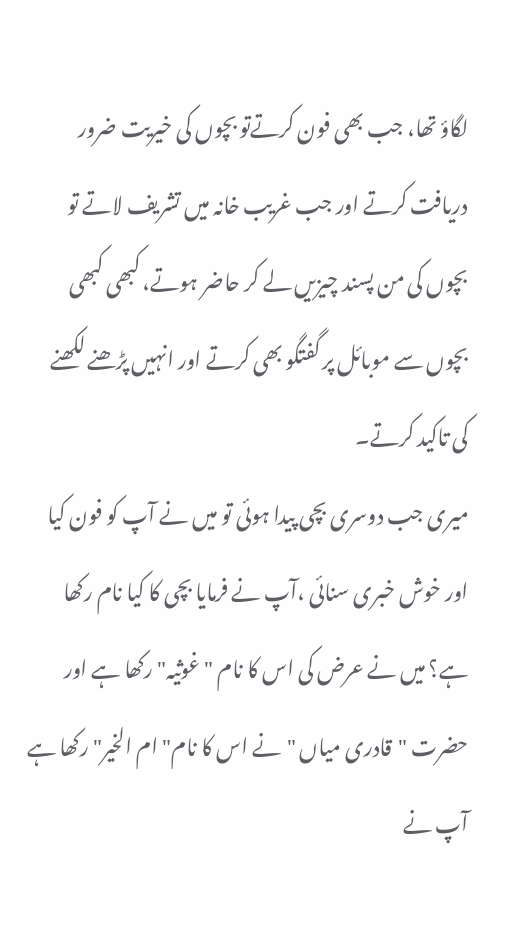لگاؤ تھا، جب بھی فون کرتےتو بچوں کی خیریت ضرور دریافت کرتے اور جب غریب خانہ میں تشریف لاتے تو بچوں کی من پسند چیزیں لے کر حاضر ہوتے، کبھی کبھی بچوں سے موبائل پر گفتگو بھی کرتے اور انہیں پڑھنے لکھنے کی تاکید کرتے۔
میری جب دوسری بچی پیدا ہوئی تو میں نے آپ کو فون کیا اور خوش خبری سنائی ،آپ نے فرمایا بچی کا کیا نام رکھا ہے؟ میں نے عرض کی اس کا نام "غوثیہ" رکھا ہے اور حضرت "قادری میاں "نے اس کا نام" ام الخیر" رکھا ہے آپ نے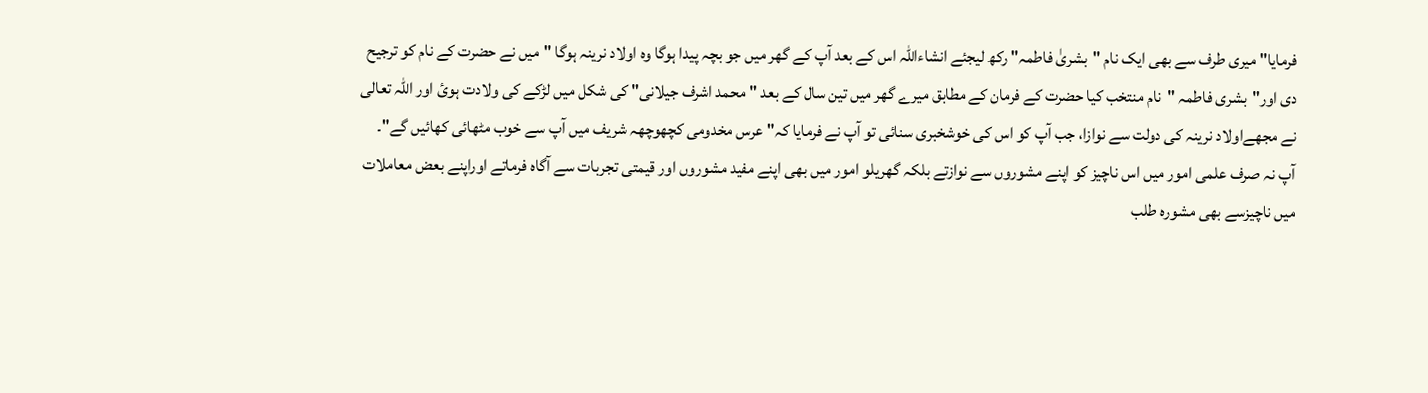فرمایا" میری طرف سے بھی ایک نام "بشریٰ فاطمہ" رکھ لیجئے انشاءاللہ اس کے بعد آپ کے گھر میں جو بچہ پیدا ہوگا وہ اولاد نرینہ ہوگا "میں نے حضرت کے نام کو ترجیح دی اور"بشری فاطمہ "نام منتخب کیا حضرت کے فرمان کے مطابق میرے گھر میں تین سال کے بعد "محمد اشرف جیلانی" کی شکل میں لڑکے کی ولادت ہوئ اور اللہ تعالی نے مجھےاولاد نرینہ کی دولت سے نوازا، جب آپ کو اس کی خوشخبری سنائی تو آپ نے فرمایا کہ" عرس مخدومی کچھوچھہ شریف میں آپ سے خوب مٹھائی کھائیں گے"۔
آپ نہ صرف علمی امور میں اس ناچیز کو اپنے مشوروں سے نوازتے بلکہ گھریلو امور میں بھی اپنے مفید مشوروں اور قیمتی تجربات سے آگاہ فرماتے اوراپنے بعض معاملات میں ناچیزسے بھی مشورہ طلب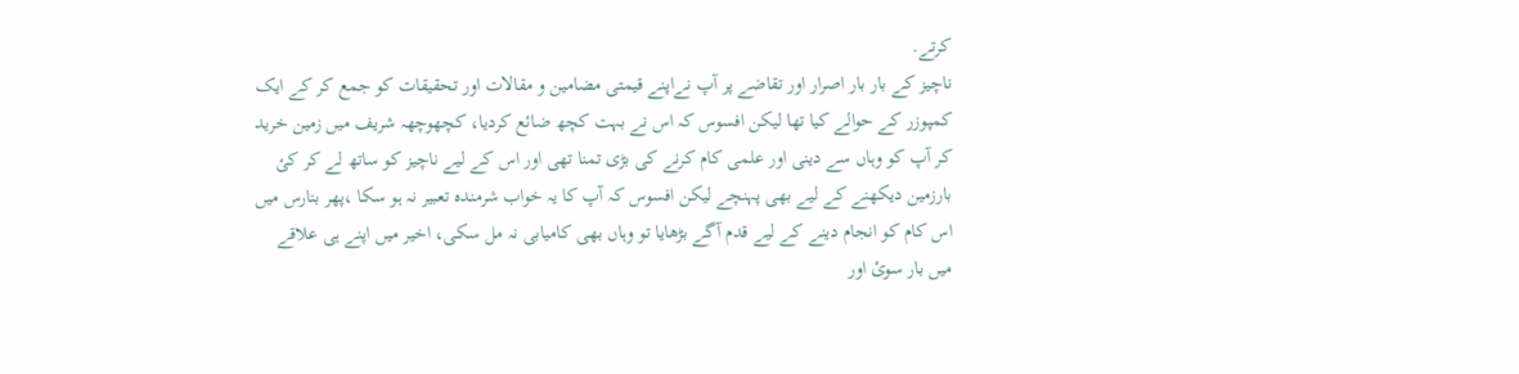کرتے.
ناچیز کے بار بار اصرار اور تقاضے پر آپ نےاپنے قیمتی مضامین و مقالات اور تحقیقات کو جمع کر کے ایک کمپوزر کے حوالے کیا تھا لیکن افسوس کہ اس نے بہت کچھ ضائع کردیا، کچھوچھہ شریف میں زمین خرید کر آپ کو وہاں سے دینی اور علمی کام کرنے کی بڑی تمنا تھی اور اس کے لیے ناچیز کو ساتھ لے کر کئ بارزمین دیکھنے کے لیے بھی پہنچے لیکن افسوس کہ آپ کا یہ خواب شرمندہ تعبیر نہ ہو سکا ،پھر بنارس میں اس کام کو انجام دینے کے لیے قدم آگے بڑھایا تو وہاں بھی کامیابی نہ مل سکی، اخیر میں اپنے ہی علاقے میں بار سوئ اور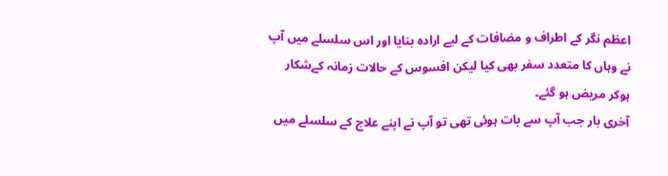اعظم نگر کے اطراف و مضافات کے لیے ارادہ بنایا اور اس سلسلے میں آپ نے وہاں کا متعدد سفر بھی کیا لیکن افسوس کے حالات زمانہ کےشکار ہوکر مریض ہو گئے۔
آخری بار جب آپ سے بات ہوئی تھی تو آپ نے اپنے علاج کے سلسلے میں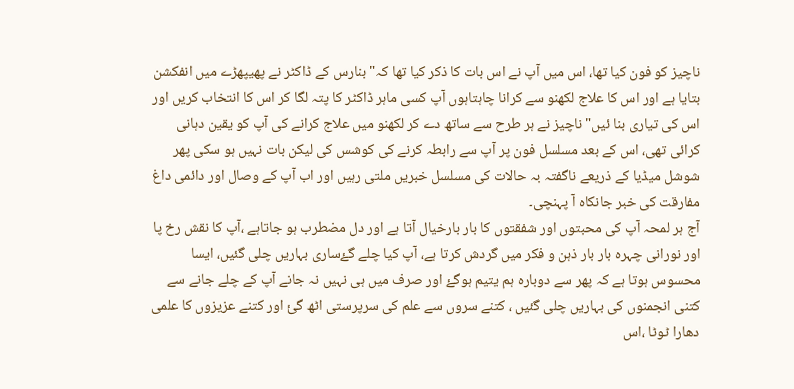ناچیز کو فون کیا تھا، اس میں آپ نے اس بات کا ذکر کیا تھا کہ" بنارس کے ڈاکٹر نے پھیپھڑے میں انفکشن بتایا ہے اور اس کا علاج لکھنو سے کرانا چاہتاہوں آپ کسی ماہر ڈاکٹر کا پتہ لگا کر اس کا انتخاب کریں اور اس کی تیاری بنا ئیں" ناچیز نے ہر طرح سے ساتھ دے کر لکھنو میں علاج کرانے کی آپ کو یقین دہانی کرائی تھی، اس کے بعد مسلسل فون پر آپ سے رابطہ کرنے کی کوشس کی لیکن بات نہیں ہو سکی پھر شوشل میڈیا کے ذریعے ناگفتہ بہ حالات کی مسلسل خبریں ملتی رہیں اور اب آپ کے وصال اور دائمی داغ مفارقت کی خبر جانکاہ آ پہنچی۔
آج ہر لمحہ آپ کی محبتوں اور شفقتوں کا بار بارخیال آتا ہے اور دل مضطرب ہو جاتاہے ،آپ کا نقش رخ پا اور نورانی چہرہ بار بار ذہن و فکر میں گردش کرتا ہے، آپ کیا چلے گۓساری بہاریں چلی گئیں، ایسا محسوس ہوتا ہے کہ پھر سے دوبارہ ہم یتیم ہوگۓ اور صرف میں ہی نہیں نہ جانے آپ کے چلے جانے سے کتنی انجمنوں کی بہاریں چلی گئیں ، کتنے سروں سے علم کی سرپرستی اٹھ گئ اور کتنے عزیزوں کا علمی دھارا ٹوٹا ،اس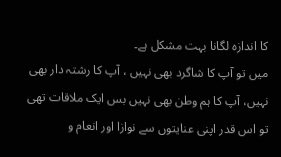کا اندازہ لگانا بہت مشکل ہے۔
میں تو آپ کا شاگرد بھی نہیں ، آپ کا رشتہ دار بھی نہیں، آپ کا ہم وطن بھی نہیں بس ایک ملاقات تھی تو اس قدر اپنی عنایتوں سے نوازا اور انعام و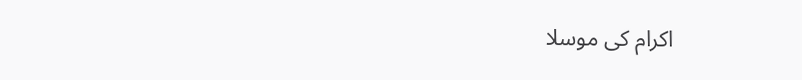اکرام کی موسلا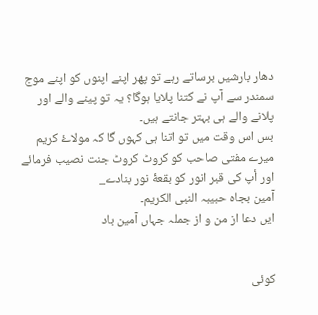دھار بارشیں برساتے رہے تو پھر اپنے اپنوں کو اپنے موج سمندر سے آپ نے کتنا پلایا ہوگا؟ یہ تو پینے والے اور پلانے والے ہی بہتر جانتے ہیں۔
بس اس وقت میں تو اتنا ہی کہوں گا کہ مولاۓ کریم میرے مفتی صاحب کو کروٹ کروٹ جنت نصیب فرمائے اور أپ کی قبر انور کو بقعۀ نور بنادے_
آمین بجاہ حبیبہ النبی الکریم۔
ایں دعا از من و از جملہ جہاں آمین باد


کوئی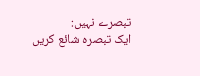تبصرے نہیں:
ایک تبصرہ شائع کریں